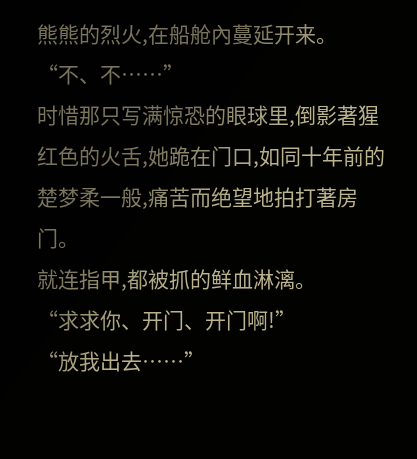熊熊的烈火,在船舱內蔓延开来。
“不、不……”
时惜那只写满惊恐的眼球里,倒影著猩红色的火舌,她跪在门口,如同十年前的楚梦柔一般,痛苦而绝望地拍打著房门。
就连指甲,都被抓的鲜血淋漓。
“求求你、开门、开门啊!”
“放我出去……”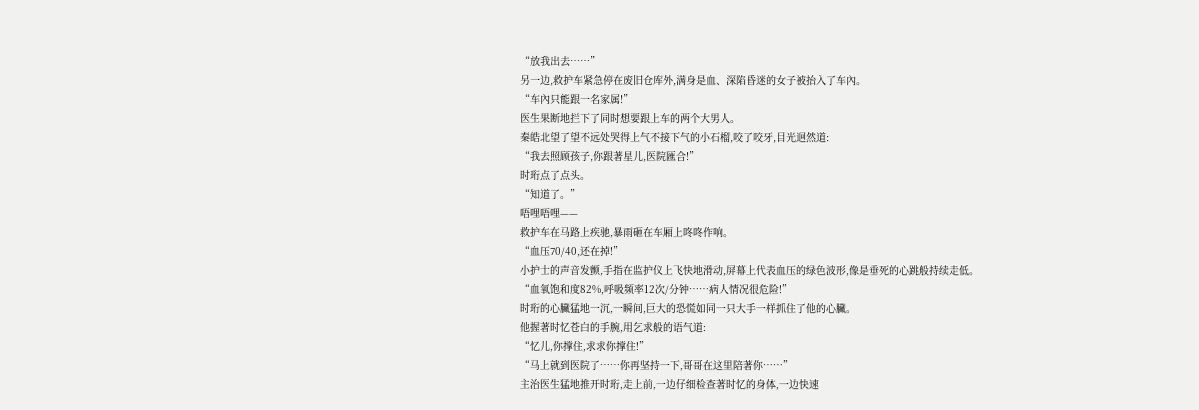“放我出去……”
另一边,救护车紧急停在废旧仓库外,满身是血、深陷昏迷的女子被抬入了车內。
“车內只能跟一名家属!”
医生果断地拦下了同时想要跟上车的两个大男人。
秦皓北望了望不远处哭得上气不接下气的小石榴,咬了咬牙,目光迥然道:
“我去照顾孩子,你跟著星儿,医院匯合!”
时珩点了点头。
“知道了。”
唔哩唔哩——
救护车在马路上疾驰,暴雨砸在车厢上咚咚作响。
“血压70/40,还在掉!”
小护士的声音发颤,手指在监护仪上飞快地滑动,屏幕上代表血压的绿色波形,像是垂死的心跳般持续走低。
“血氧饱和度82%,呼吸频率12次/分钟……病人情况很危险!”
时珩的心臟猛地一沉,一瞬间,巨大的恐慌如同一只大手一样抓住了他的心臟。
他握著时忆苍白的手腕,用乞求般的语气道:
“忆儿,你撑住,求求你撑住!”
“马上就到医院了……你再坚持一下,哥哥在这里陪著你……”
主治医生猛地推开时珩,走上前,一边仔细检查著时忆的身体,一边快速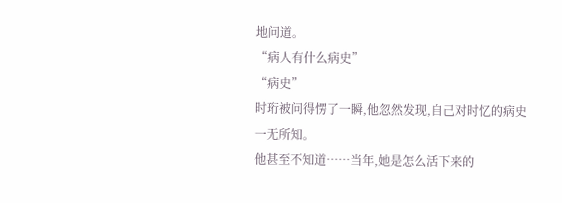地问道。
“病人有什么病史”
“病史”
时珩被问得愣了一瞬,他忽然发现,自己对时忆的病史一无所知。
他甚至不知道……当年,她是怎么活下来的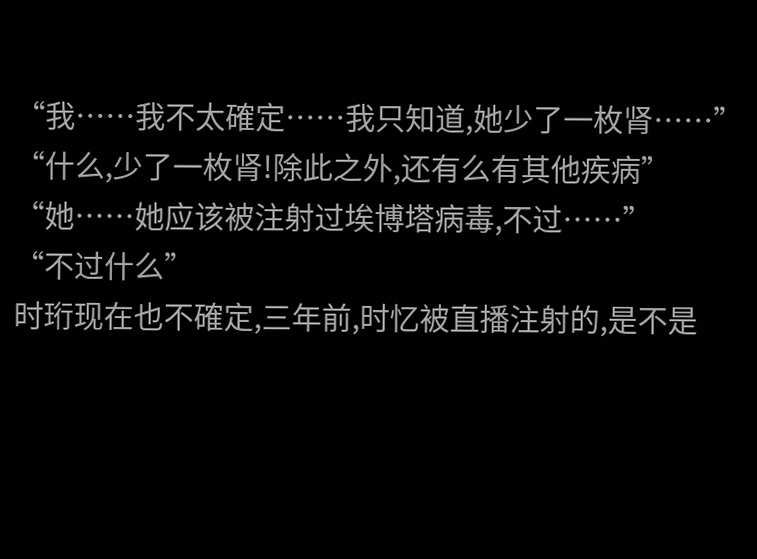“我……我不太確定……我只知道,她少了一枚肾……”
“什么,少了一枚肾!除此之外,还有么有其他疾病”
“她……她应该被注射过埃博塔病毒,不过……”
“不过什么”
时珩现在也不確定,三年前,时忆被直播注射的,是不是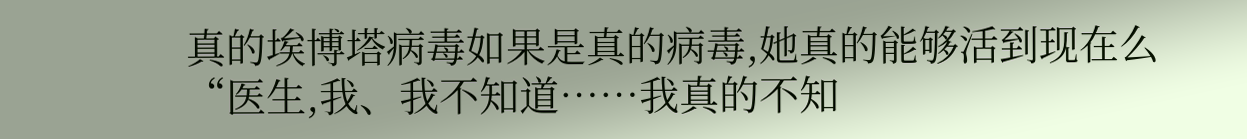真的埃博塔病毒如果是真的病毒,她真的能够活到现在么
“医生,我、我不知道……我真的不知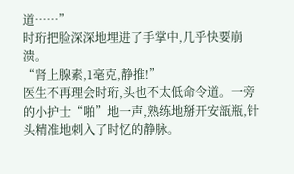道……”
时珩把脸深深地埋进了手掌中,几乎快要崩溃。
“肾上腺素,1毫克,静推!”
医生不再理会时珩,头也不太低命令道。一旁的小护士“啪”地一声,熟练地掰开安瓿瓶,针头精准地刺入了时忆的静脉。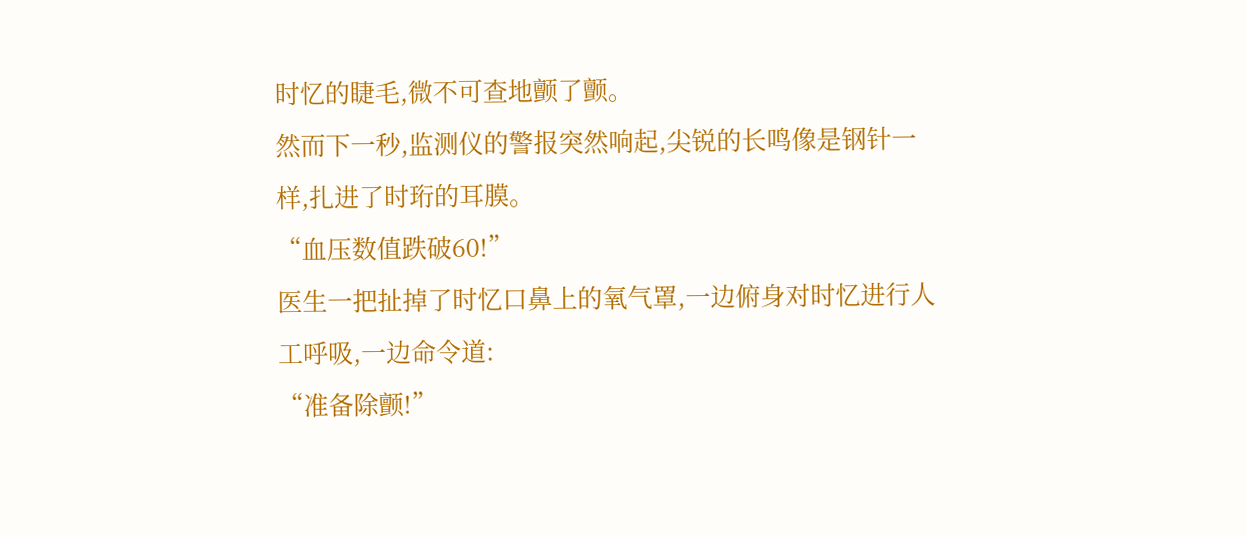时忆的睫毛,微不可查地颤了颤。
然而下一秒,监测仪的警报突然响起,尖锐的长鸣像是钢针一样,扎进了时珩的耳膜。
“血压数值跌破60!”
医生一把扯掉了时忆口鼻上的氧气罩,一边俯身对时忆进行人工呼吸,一边命令道:
“准备除颤!”